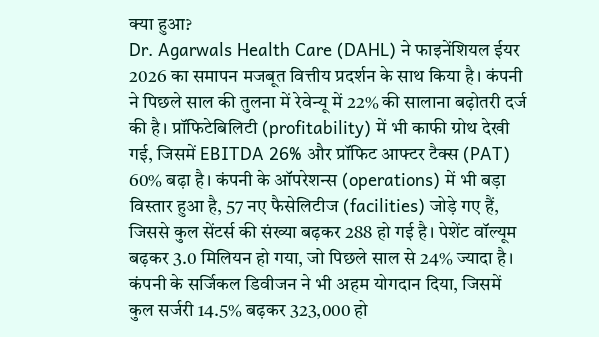क्या हुआ?
Dr. Agarwals Health Care (DAHL) ने फाइनेंशियल ईयर 2026 का समापन मजबूत वित्तीय प्रदर्शन के साथ किया है। कंपनी ने पिछले साल की तुलना में रेवेन्यू में 22% की सालाना बढ़ोतरी दर्ज की है। प्रॉफिटेबिलिटी (profitability) में भी काफी ग्रोथ देखी गई, जिसमें EBITDA 26% और प्रॉफिट आफ्टर टैक्स (PAT) 60% बढ़ा है। कंपनी के ऑपरेशन्स (operations) में भी बड़ा विस्तार हुआ है, 57 नए फैसेलिटीज (facilities) जोड़े गए हैं, जिससे कुल सेंटर्स की संख्या बढ़कर 288 हो गई है। पेशेंट वॉल्यूम बढ़कर 3.0 मिलियन हो गया, जो पिछले साल से 24% ज्यादा है। कंपनी के सर्जिकल डिवीजन ने भी अहम योगदान दिया, जिसमें कुल सर्जरी 14.5% बढ़कर 323,000 हो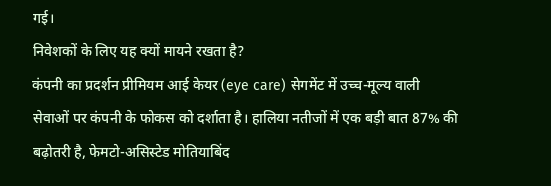गई।
निवेशकों के लिए यह क्यों मायने रखता है?
कंपनी का प्रदर्शन प्रीमियम आई केयर (eye care) सेगमेंट में उच्च-मूल्य वाली सेवाओं पर कंपनी के फोकस को दर्शाता है। हालिया नतीजों में एक बड़ी बात 87% की बढ़ोतरी है, फेमटो-असिस्टेड मोतियाबिंद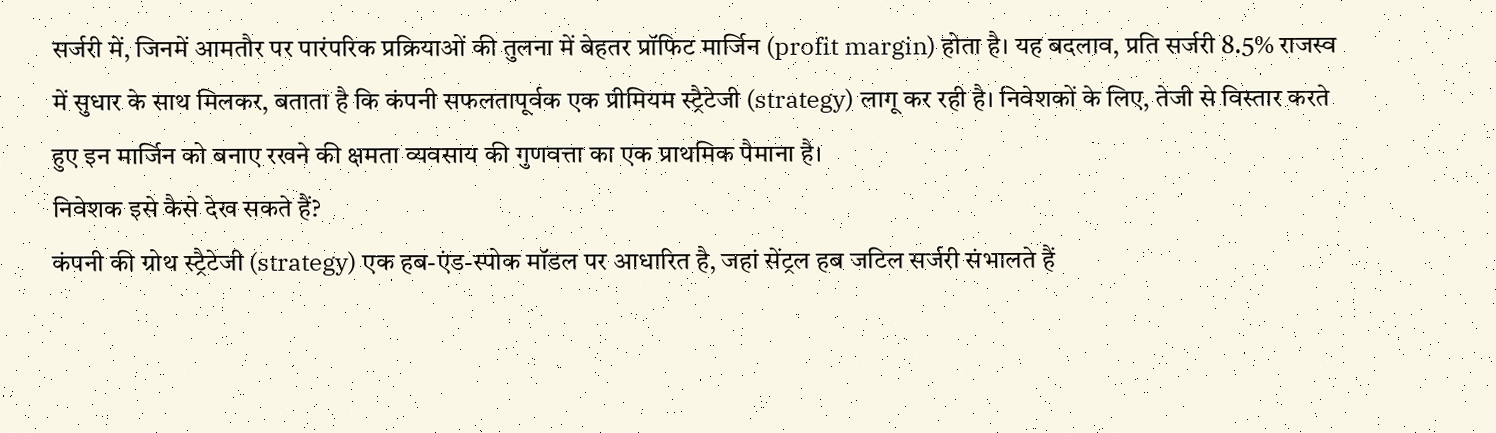सर्जरी में, जिनमें आमतौर पर पारंपरिक प्रक्रियाओं की तुलना में बेहतर प्रॉफिट मार्जिन (profit margin) होता है। यह बदलाव, प्रति सर्जरी 8.5% राजस्व में सुधार के साथ मिलकर, बताता है कि कंपनी सफलतापूर्वक एक प्रीमियम स्ट्रैटेजी (strategy) लागू कर रही है। निवेशकों के लिए, तेजी से विस्तार करते हुए इन मार्जिन को बनाए रखने की क्षमता व्यवसाय की गुणवत्ता का एक प्राथमिक पैमाना है।
निवेशक इसे कैसे देख सकते हैं?
कंपनी की ग्रोथ स्ट्रैटेजी (strategy) एक हब-एंड-स्पोक मॉडल पर आधारित है, जहां सेंट्रल हब जटिल सर्जरी संभालते हैं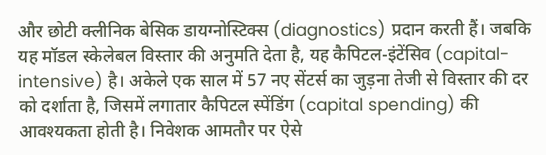और छोटी क्लीनिक बेसिक डायग्नोस्टिक्स (diagnostics) प्रदान करती हैं। जबकि यह मॉडल स्केलेबल विस्तार की अनुमति देता है, यह कैपिटल-इंटेंसिव (capital-intensive) है। अकेले एक साल में 57 नए सेंटर्स का जुड़ना तेजी से विस्तार की दर को दर्शाता है, जिसमें लगातार कैपिटल स्पेंडिंग (capital spending) की आवश्यकता होती है। निवेशक आमतौर पर ऐसे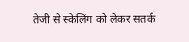तेजी से स्केलिंग को लेकर सतर्क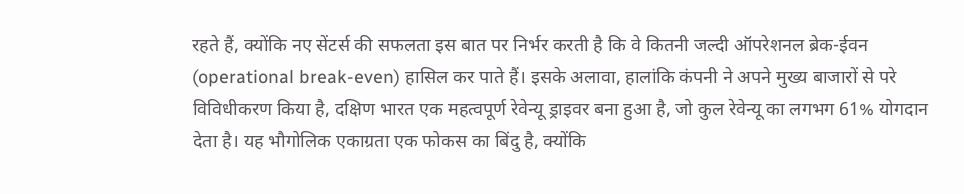रहते हैं, क्योंकि नए सेंटर्स की सफलता इस बात पर निर्भर करती है कि वे कितनी जल्दी ऑपरेशनल ब्रेक-ईवन (operational break-even) हासिल कर पाते हैं। इसके अलावा, हालांकि कंपनी ने अपने मुख्य बाजारों से परे विविधीकरण किया है, दक्षिण भारत एक महत्वपूर्ण रेवेन्यू ड्राइवर बना हुआ है, जो कुल रेवेन्यू का लगभग 61% योगदान देता है। यह भौगोलिक एकाग्रता एक फोकस का बिंदु है, क्योंकि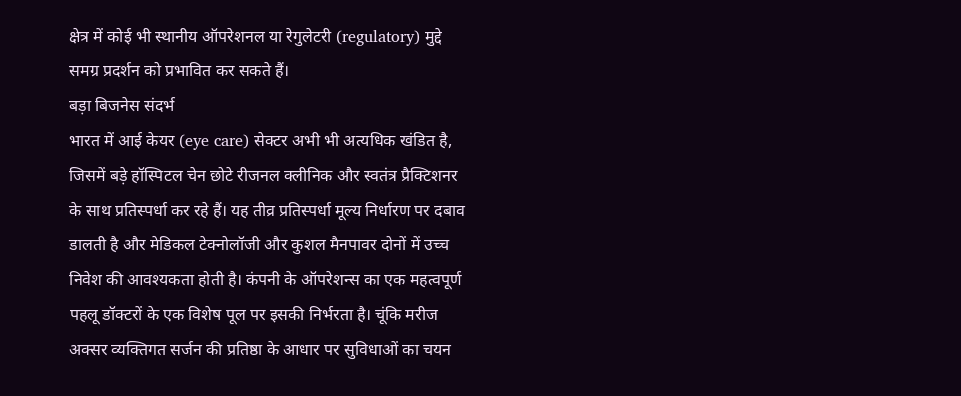क्षेत्र में कोई भी स्थानीय ऑपरेशनल या रेगुलेटरी (regulatory) मुद्दे समग्र प्रदर्शन को प्रभावित कर सकते हैं।
बड़ा बिजनेस संदर्भ
भारत में आई केयर (eye care) सेक्टर अभी भी अत्यधिक खंडित है, जिसमें बड़े हॉस्पिटल चेन छोटे रीजनल क्लीनिक और स्वतंत्र प्रैक्टिशनर के साथ प्रतिस्पर्धा कर रहे हैं। यह तीव्र प्रतिस्पर्धा मूल्य निर्धारण पर दबाव डालती है और मेडिकल टेक्नोलॉजी और कुशल मैनपावर दोनों में उच्च निवेश की आवश्यकता होती है। कंपनी के ऑपरेशन्स का एक महत्वपूर्ण पहलू डॉक्टरों के एक विशेष पूल पर इसकी निर्भरता है। चूंकि मरीज अक्सर व्यक्तिगत सर्जन की प्रतिष्ठा के आधार पर सुविधाओं का चयन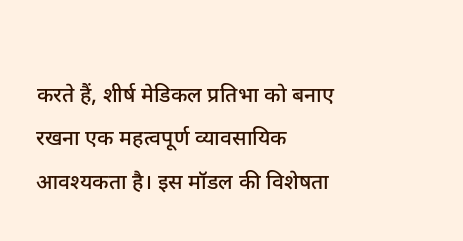करते हैं, शीर्ष मेडिकल प्रतिभा को बनाए रखना एक महत्वपूर्ण व्यावसायिक आवश्यकता है। इस मॉडल की विशेषता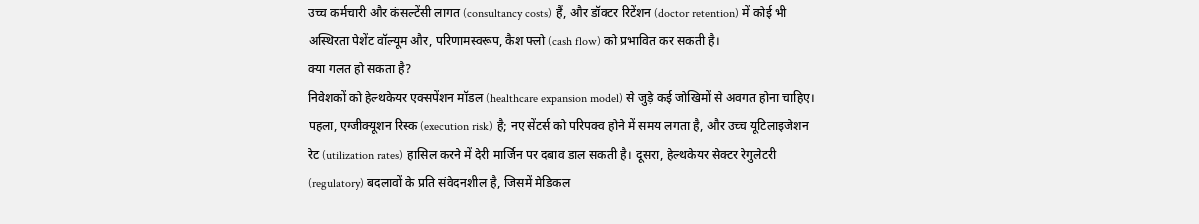उच्च कर्मचारी और कंसल्टेंसी लागत (consultancy costs) हैं, और डॉक्टर रिटेंशन (doctor retention) में कोई भी अस्थिरता पेशेंट वॉल्यूम और, परिणामस्वरूप, कैश फ्लो (cash flow) को प्रभावित कर सकती है।
क्या गलत हो सकता है?
निवेशकों को हेल्थकेयर एक्सपेंशन मॉडल (healthcare expansion model) से जुड़े कई जोखिमों से अवगत होना चाहिए। पहला, एग्जीक्यूशन रिस्क (execution risk) है; नए सेंटर्स को परिपक्व होने में समय लगता है, और उच्च यूटिलाइजेशन रेट (utilization rates) हासिल करने में देरी मार्जिन पर दबाव डाल सकती है। दूसरा, हेल्थकेयर सेक्टर रेगुलेटरी (regulatory) बदलावों के प्रति संवेदनशील है, जिसमें मेडिकल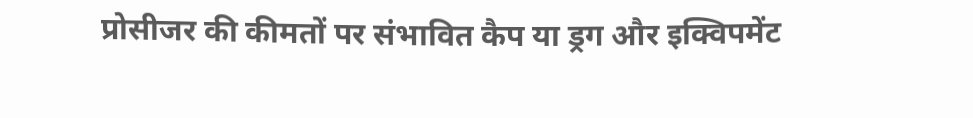प्रोसीजर की कीमतों पर संभावित कैप या ड्रग और इक्विपमेंट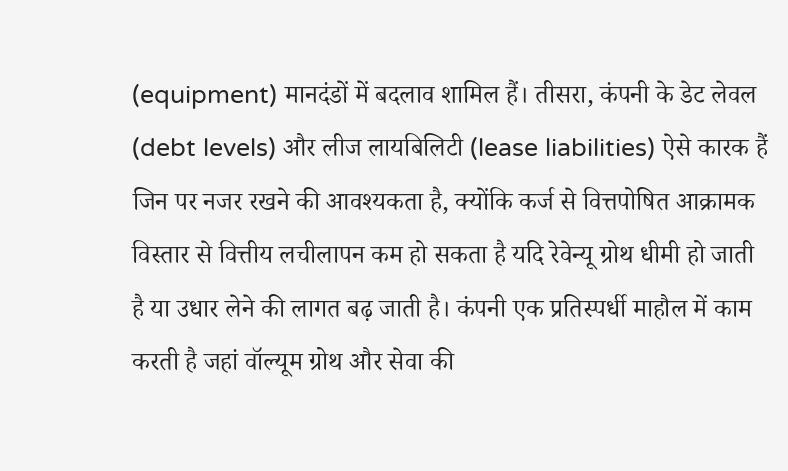(equipment) मानदंडों में बदलाव शामिल हैं। तीसरा, कंपनी के डेट लेवल (debt levels) और लीज लायबिलिटी (lease liabilities) ऐसे कारक हैं जिन पर नजर रखने की आवश्यकता है, क्योंकि कर्ज से वित्तपोषित आक्रामक विस्तार से वित्तीय लचीलापन कम हो सकता है यदि रेवेन्यू ग्रोथ धीमी हो जाती है या उधार लेने की लागत बढ़ जाती है। कंपनी एक प्रतिस्पर्धी माहौल में काम करती है जहां वॉल्यूम ग्रोथ और सेवा की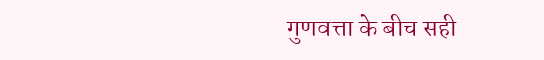गुणवत्ता के बीच सही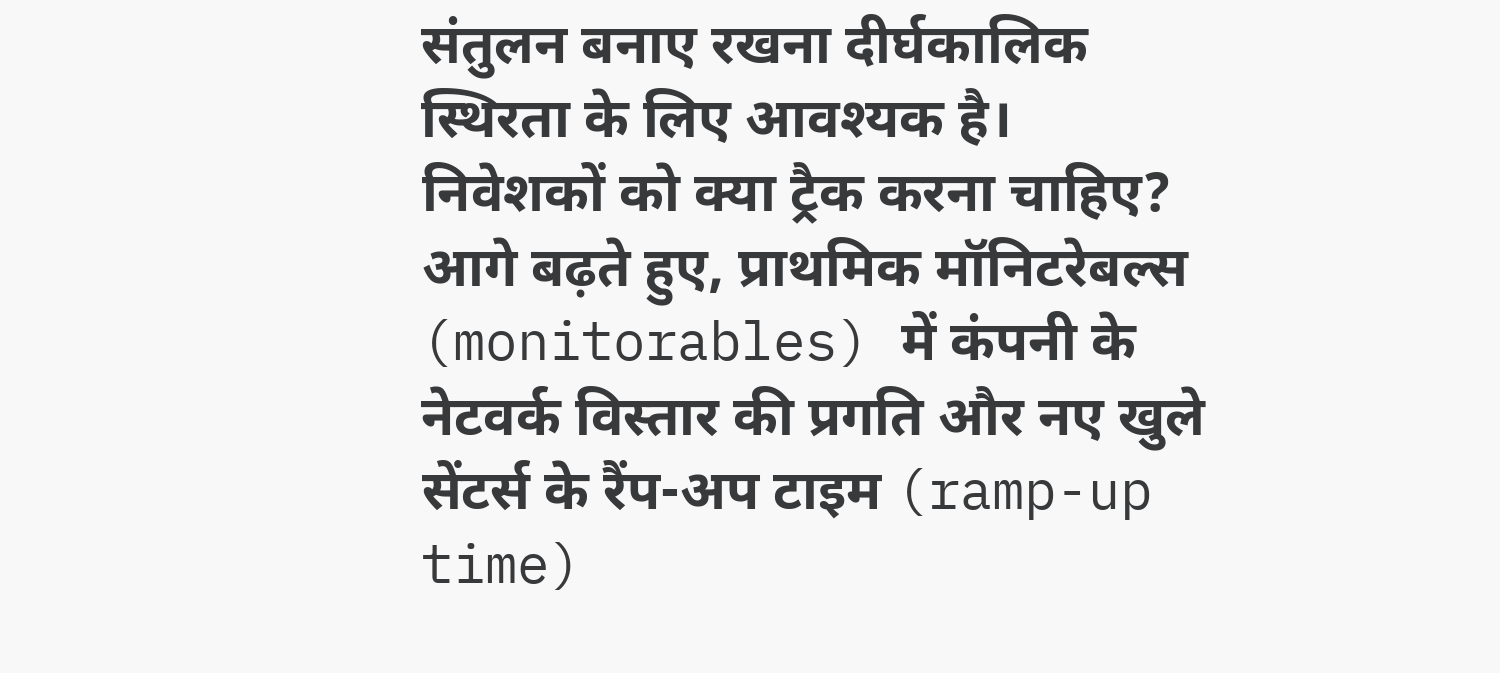संतुलन बनाए रखना दीर्घकालिक स्थिरता के लिए आवश्यक है।
निवेशकों को क्या ट्रैक करना चाहिए?
आगे बढ़ते हुए, प्राथमिक मॉनिटरेबल्स (monitorables) में कंपनी के नेटवर्क विस्तार की प्रगति और नए खुले सेंटर्स के रैंप-अप टाइम (ramp-up time)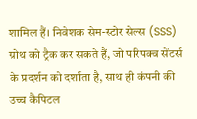शामिल हैं। निवेशक सेम-स्टोर सेल्स (SSS) ग्रोथ को ट्रैक कर सकते हैं, जो परिपक्व सेंटर्स के प्रदर्शन को दर्शाता है, साथ ही कंपनी की उच्च कैपिटल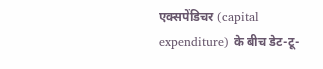एक्सपेंडिचर (capital expenditure) के बीच डेट-टू-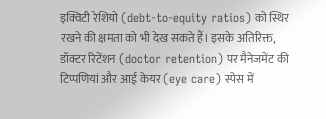इक्विटी रेशियो (debt-to-equity ratios) को स्थिर रखने की क्षमता को भी देख सकते हैं। इसके अतिरिक्त, डॉक्टर रिटेंशन (doctor retention) पर मैनेजमेंट की टिप्पणियां और आई केयर (eye care) स्पेस में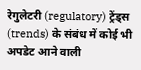रेगुलेटरी (regulatory) ट्रेंड्स (trends) के संबंध में कोई भी अपडेट आने वाली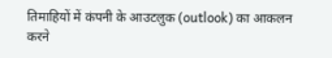तिमाहियों में कंपनी के आउटलुक (outlook) का आकलन करने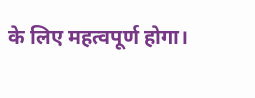के लिए महत्वपूर्ण होगा।